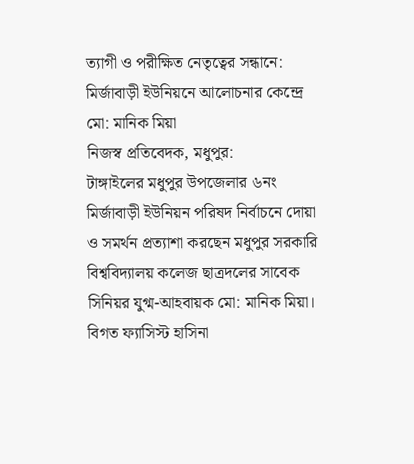ত্যাগী ও পরীক্ষিত নেতৃত্বের সন্ধানে: মির্জাবাড়ী ইউনিয়নে আলোচনার কেন্দ্রে মো: মানিক মিয়া
নিজস্ব প্রতিবেদক, মধুপুর:
টাঙ্গাইলের মধুপুর উপজেলার ৬নং মির্জাবাড়ী ইউনিয়ন পরিষদ নির্বাচনে দোয়া ও সমর্থন প্রত্যাশা করছেন মধুপুর সরকারি বিশ্ববিদ্যালয় কলেজ ছাত্রদলের সাবেক সিনিয়র যুগ্ম-আহবায়ক মো: মানিক মিয়া। বিগত ফ্যাসিস্ট হাসিনা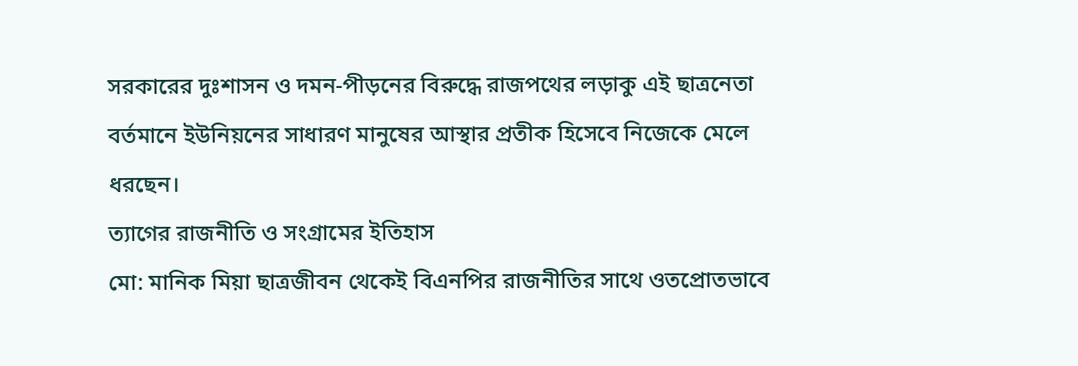সরকারের দুঃশাসন ও দমন-পীড়নের বিরুদ্ধে রাজপথের লড়াকু এই ছাত্রনেতা বর্তমানে ইউনিয়নের সাধারণ মানুষের আস্থার প্রতীক হিসেবে নিজেকে মেলে ধরছেন।
ত্যাগের রাজনীতি ও সংগ্রামের ইতিহাস
মো: মানিক মিয়া ছাত্রজীবন থেকেই বিএনপির রাজনীতির সাথে ওতপ্রোতভাবে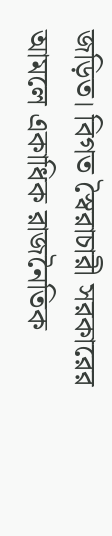জড়িত। বিগত স্বৈরাচারী সরকারের আমলে একাধিক রাজনৈতিক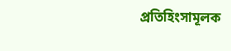প্রতিহিংসামূলক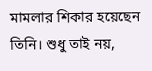মামলার শিকার হয়েছেন তিনি। শুধু তাই নয়,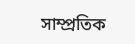সাম্প্রতিক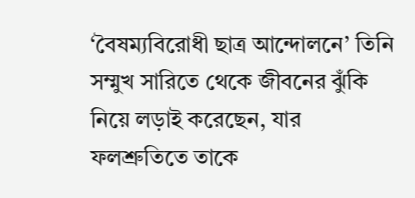‘বৈষম্যবিরোধী ছাত্র আন্দোলনে’ তিনি সম্মুখ সারিতে থেকে জীবনের ঝুঁকি নিয়ে লড়াই করেছেন, যার ফলশ্রুতিতে তাকে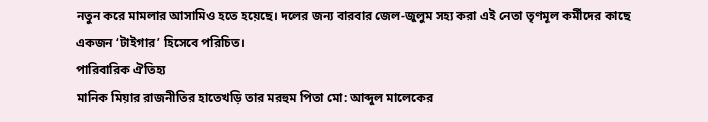নতুন করে মামলার আসামিও হতে হয়েছে। দলের জন্য বারবার জেল-জুলুম সহ্য করা এই নেতা তৃণমূল কর্মীদের কাছে একজন ‘টাইগার’ হিসেবে পরিচিত।
পারিবারিক ঐতিহ্য
মানিক মিয়ার রাজনীতির হাতেখড়ি তার মরহুম পিতা মো: আব্দুল মালেকের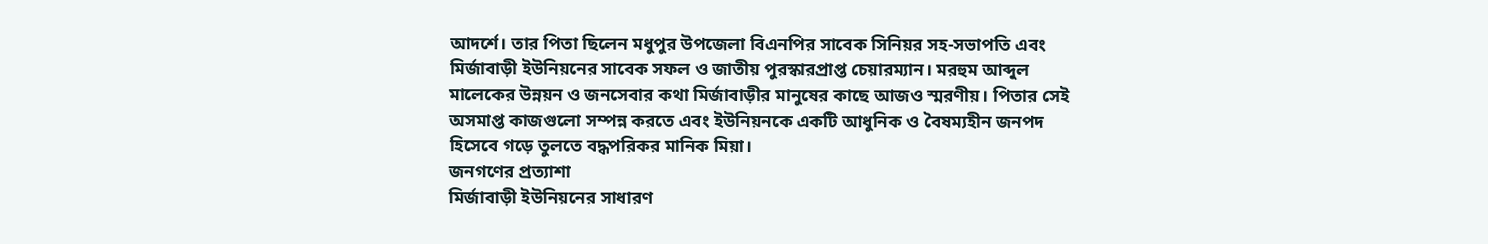আদর্শে। তার পিতা ছিলেন মধুপুর উপজেলা বিএনপির সাবেক সিনিয়র সহ-সভাপতি এবং মির্জাবাড়ী ইউনিয়নের সাবেক সফল ও জাতীয় পুরস্কারপ্রাপ্ত চেয়ারম্যান। মরহুম আব্দুল মালেকের উন্নয়ন ও জনসেবার কথা মির্জাবাড়ীর মানুষের কাছে আজও স্মরণীয়। পিতার সেই অসমাপ্ত কাজগুলো সম্পন্ন করতে এবং ইউনিয়নকে একটি আধুনিক ও বৈষম্যহীন জনপদ হিসেবে গড়ে তুলতে বদ্ধপরিকর মানিক মিয়া।
জনগণের প্রত্যাশা
মির্জাবাড়ী ইউনিয়নের সাধারণ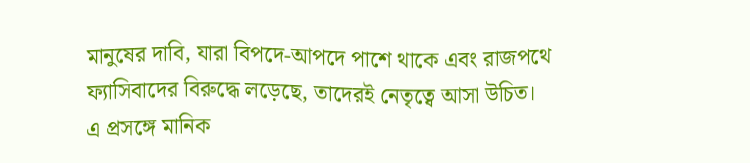মানুষের দাবি, যারা বিপদে-আপদে পাশে থাকে এবং রাজপথে ফ্যাসিবাদের বিরুদ্ধে লড়েছে, তাদেরই নেতৃত্বে আসা উচিত। এ প্রসঙ্গে মানিক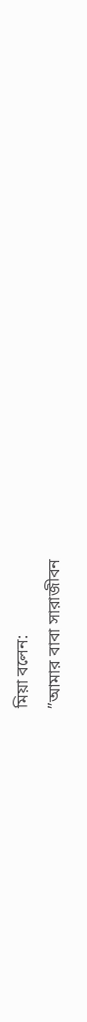মিয়া বলেন:
”আমার বাবা সারাজীবন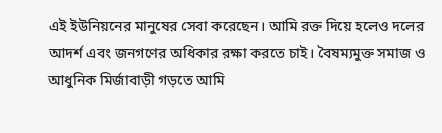এই ইউনিয়নের মানুষের সেবা করেছেন। আমি রক্ত দিয়ে হলেও দলের আদর্শ এবং জনগণের অধিকার রক্ষা করতে চাই। বৈষম্যমুক্ত সমাজ ও আধুনিক মির্জাবাড়ী গড়তে আমি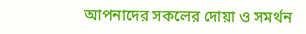আপনাদের সকলের দোয়া ও সমর্থন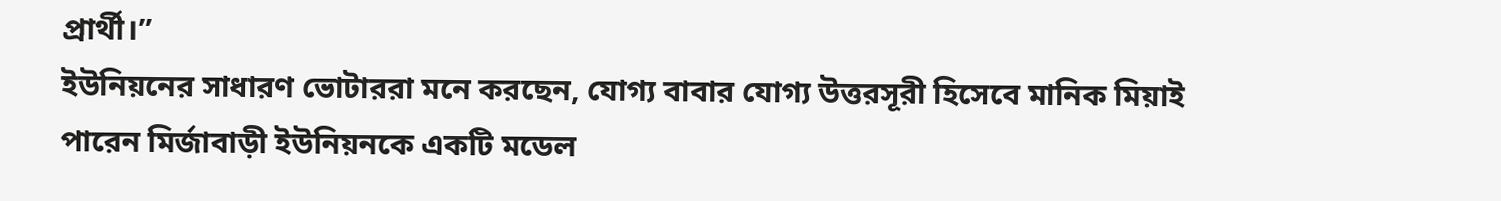প্রার্থী।”
ইউনিয়নের সাধারণ ভোটাররা মনে করছেন, যোগ্য বাবার যোগ্য উত্তরসূরী হিসেবে মানিক মিয়াই পারেন মির্জাবাড়ী ইউনিয়নকে একটি মডেল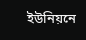ইউনিয়নে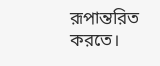রূপান্তরিত করতে।